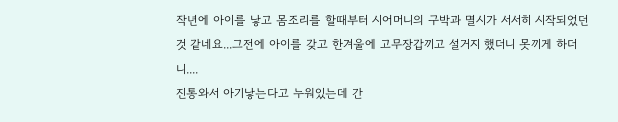작년에 아이를 낳고 몸조리를 할때부터 시어머니의 구박과 멸시가 서서히 시작되었던것 같네요...그전에 아이를 갖고 한겨울에 고무장갑끼고 설거지 했더니 못끼게 하더니....
진통와서 아기낳는다고 누워있는데 간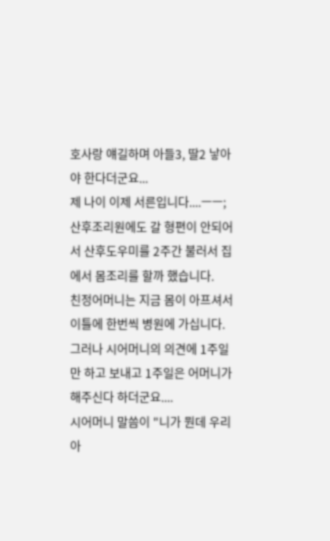호사랑 얘길하며 아들3, 딸2 낳아야 한다더군요...
제 나이 이제 서른입니다....ㅡㅡ;
산후조리원에도 갈 형편이 안되어서 산후도우미를 2주간 불러서 집에서 몸조리를 할까 했습니다.
친정어머니는 지금 몸이 아프셔서 이틀에 한번씩 병원에 가십니다. 그러나 시어머니의 의견에 1주일만 하고 보내고 1주일은 어머니가 해주신다 하더군요....
시어머니 말씀이 "니가 뭔데 우리 아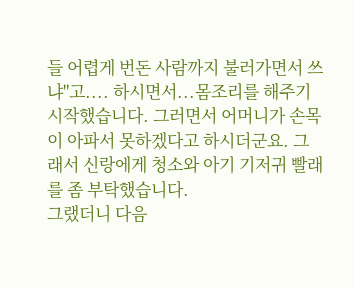들 어렵게 번돈 사람까지 불러가면서 쓰냐"고.... 하시면서...몸조리를 해주기 시작했습니다. 그러면서 어머니가 손목이 아파서 못하겠다고 하시더군요. 그래서 신랑에게 청소와 아기 기저귀 빨래를 좀 부탁했습니다.
그랬더니 다음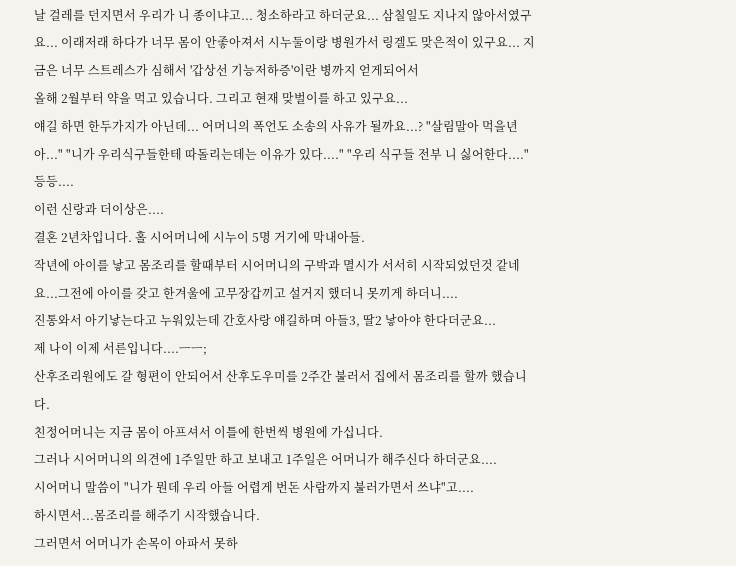날 걸레를 던지면서 우리가 니 종이냐고... 청소하라고 하더군요... 삼칠일도 지나지 않아서였구요... 이래저래 하다가 너무 몸이 안좋아져서 시누둘이랑 병원가서 링겔도 맞은적이 있구요... 지금은 너무 스트레스가 심해서 '갑상선 기능저하증'이란 병까지 얻게되어서
올해 2월부터 약을 먹고 있습니다. 그리고 현재 맞벌이를 하고 있구요...
얘길 하면 한두가지가 아닌데... 어머니의 폭언도 소송의 사유가 될까요...? "살림말아 먹을년아..." "니가 우리식구들한테 따돌리는데는 이유가 있다...." "우리 식구들 전부 니 싫어한다...." 등등....
이런 신랑과 더이상은....
결혼 2년차입니다. 홀 시어머니에 시누이 5명 거기에 막내아들.
작년에 아이를 낳고 몸조리를 할때부터 시어머니의 구박과 멸시가 서서히 시작되었던것 같네요...그전에 아이를 갖고 한겨울에 고무장갑끼고 설거지 했더니 못끼게 하더니....
진통와서 아기낳는다고 누워있는데 간호사랑 얘길하며 아들3, 딸2 낳아야 한다더군요...
제 나이 이제 서른입니다....ㅡㅡ;
산후조리원에도 갈 형편이 안되어서 산후도우미를 2주간 불러서 집에서 몸조리를 할까 했습니다.
친정어머니는 지금 몸이 아프셔서 이틀에 한번씩 병원에 가십니다.
그러나 시어머니의 의견에 1주일만 하고 보내고 1주일은 어머니가 해주신다 하더군요....
시어머니 말씀이 "니가 뭔데 우리 아들 어렵게 번돈 사람까지 불러가면서 쓰냐"고....
하시면서...몸조리를 해주기 시작했습니다.
그러면서 어머니가 손목이 아파서 못하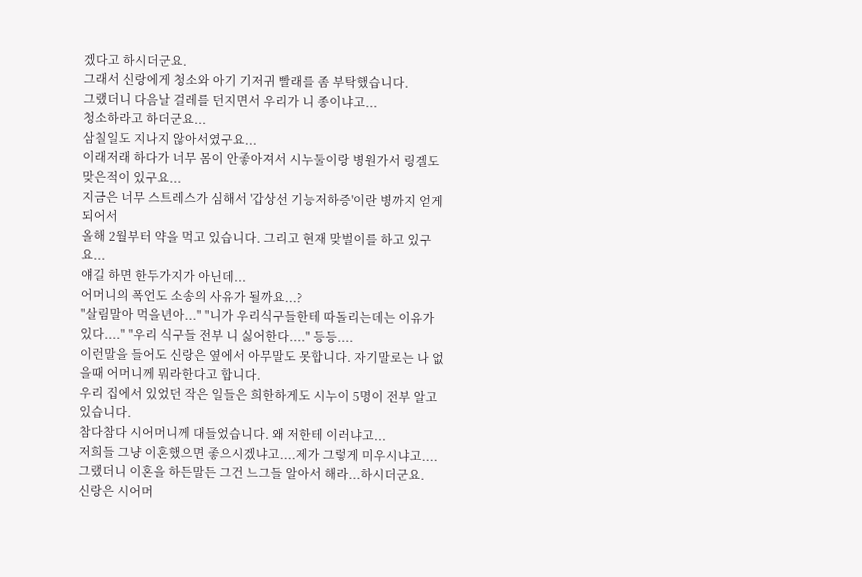겠다고 하시더군요.
그래서 신랑에게 청소와 아기 기저귀 빨래를 좀 부탁했습니다.
그랬더니 다음날 걸레를 던지면서 우리가 니 종이냐고...
청소하라고 하더군요...
삼칠일도 지나지 않아서였구요...
이래저래 하다가 너무 몸이 안좋아져서 시누둘이랑 병원가서 링겔도 맞은적이 있구요...
지금은 너무 스트레스가 심해서 '갑상선 기능저하증'이란 병까지 얻게되어서
올해 2월부터 약을 먹고 있습니다. 그리고 현재 맞벌이를 하고 있구요...
얘길 하면 한두가지가 아닌데...
어머니의 폭언도 소송의 사유가 될까요...?
"살림말아 먹을년아..." "니가 우리식구들한테 따돌리는데는 이유가 있다...." "우리 식구들 전부 니 싫어한다...." 등등....
이런말을 들어도 신랑은 옆에서 아무말도 못합니다. 자기말로는 나 없을때 어머니께 뭐라한다고 합니다.
우리 집에서 있었던 작은 일들은 희한하게도 시누이 5명이 전부 알고있습니다.
참다참다 시어머니께 대들었습니다. 왜 저한테 이러냐고...
저희들 그냥 이혼했으면 좋으시겠냐고....제가 그렇게 미우시냐고....
그랬더니 이혼을 하든말든 그건 느그들 알아서 해라...하시더군요.
신랑은 시어머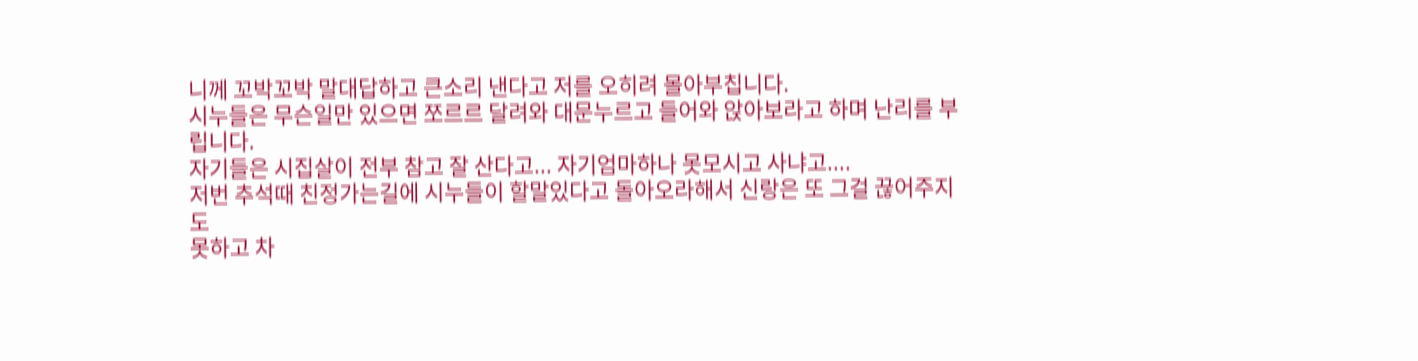니께 꼬박꼬박 말대답하고 큰소리 낸다고 저를 오히려 몰아부칩니다.
시누들은 무슨일만 있으면 쪼르르 달려와 대문누르고 들어와 앉아보라고 하며 난리를 부립니다.
자기들은 시집살이 전부 참고 잘 산다고... 자기엄마하나 못모시고 사냐고....
저번 추석때 친정가는길에 시누들이 할말있다고 돌아오라해서 신랑은 또 그걸 끊어주지도
못하고 차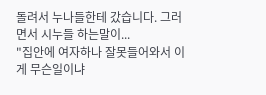돌려서 누나들한테 갔습니다. 그러면서 시누들 하는말이...
"집안에 여자하나 잘못들어와서 이게 무슨일이냐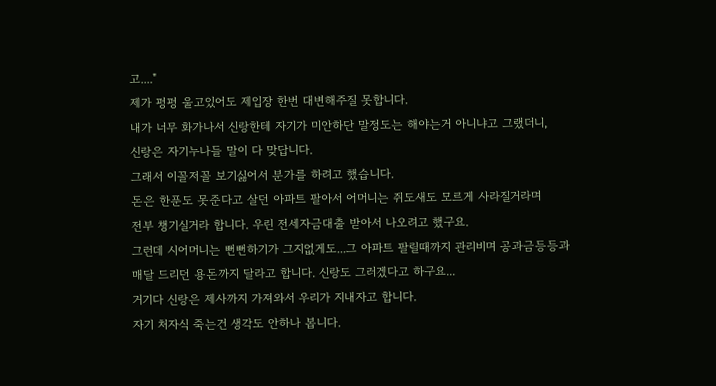고...."
제가 펑펑 울고있어도 제입장 한번 대변해주질 못합니다.
내가 너무 화가나서 신랑한테 자기가 미안하단 말정도는 해야는거 아니냐고 그랬더니,
신랑은 자기누나들 말이 다 맞답니다.
그래서 이꼴저꼴 보기싫어서 분가를 하려고 했습니다.
돈은 한푼도 못준다고 살던 아파트 팔아서 어머니는 쥐도새도 모르게 사라질거라며
전부 챙기실거라 합니다. 우린 전세자금대출 받아서 나오려고 했구요.
그런데 시어머니는 뻔뻔하기가 그지없게도...그 아파트 팔릴때까지 관리비며 공과금등등과
매달 드리던 용돈까지 달라고 합니다. 신랑도 그러겠다고 하구요...
거기다 신랑은 제사까지 가져와서 우리가 지내자고 합니다.
자기 처자식 죽는건 생각도 안하나 봅니다.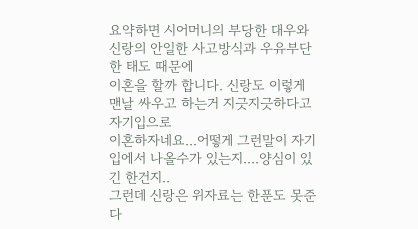요약하면 시어머니의 부당한 대우와 신랑의 안일한 사고방식과 우유부단한 태도 때문에
이혼을 할까 합니다. 신랑도 이렇게 맨날 싸우고 하는거 지긋지긋하다고 자기입으로
이혼하자네요...어떻게 그런말이 자기입에서 나올수가 있는지....양심이 있긴 한건지..
그런데 신랑은 위자료는 한푼도 못준다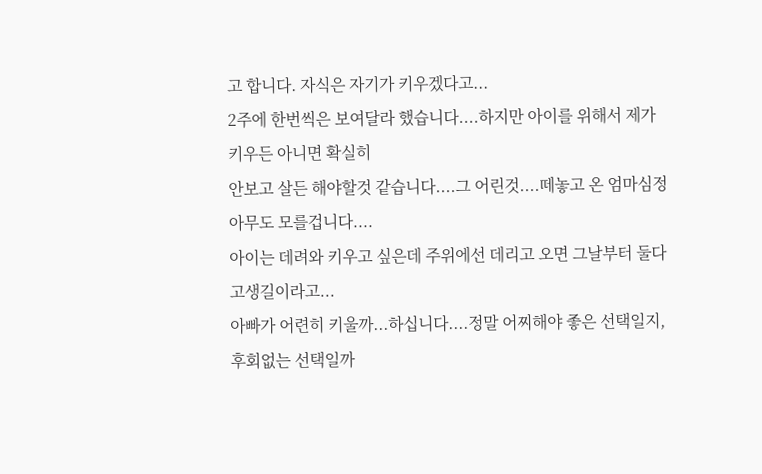고 합니다. 자식은 자기가 키우겠다고...
2주에 한번씩은 보여달라 했습니다....하지만 아이를 위해서 제가 키우든 아니면 확실히
안보고 살든 해야할것 같습니다....그 어린것....떼놓고 온 엄마심정 아무도 모를겁니다....
아이는 데려와 키우고 싶은데 주위에선 데리고 오면 그날부터 둘다 고생길이라고...
아빠가 어련히 키울까...하십니다....정말 어찌해야 좋은 선택일지, 후회없는 선택일까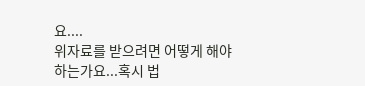요....
위자료를 받으려면 어떻게 해야하는가요...혹시 법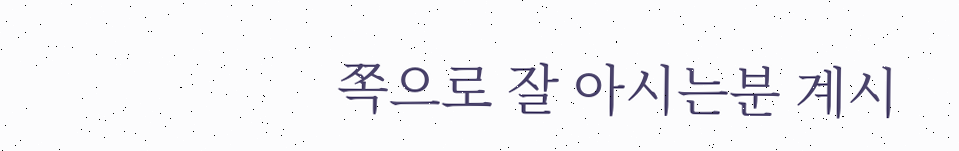쪽으로 잘 아시는분 계시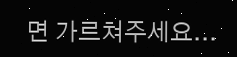면 가르쳐주세요...